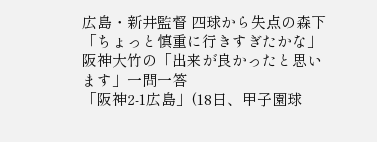広島・新井監督 四球から失点の森下「ちょっと慎重に行きすぎたかな」 阪神大竹の「出来が良かったと思います」一問一答
「阪神2-1広島」(18日、甲子園球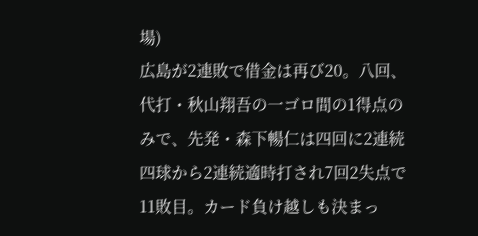場)
広島が2連敗で借金は再び20。八回、代打・秋山翔吾の一ゴロ間の1得点のみで、先発・森下暢仁は四回に2連続四球から2連続適時打され7回2失点で11敗目。カード負け越しも決まっ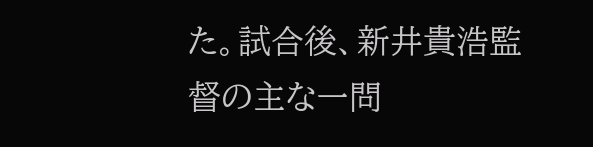た。試合後、新井貴浩監督の主な一問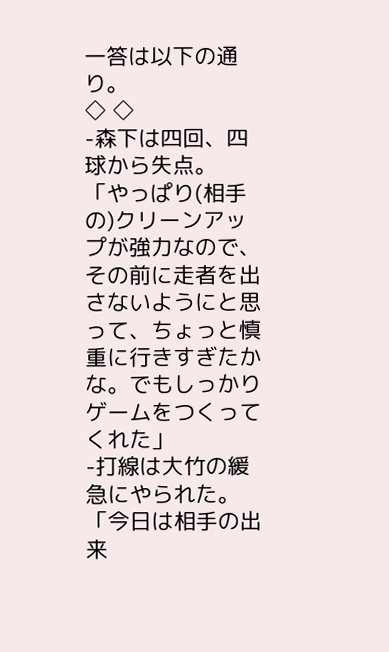一答は以下の通り。
◇ ◇
-森下は四回、四球から失点。
「やっぱり(相手の)クリーンアップが強力なので、その前に走者を出さないようにと思って、ちょっと慎重に行きすぎたかな。でもしっかりゲームをつくってくれた」
-打線は大竹の緩急にやられた。
「今日は相手の出来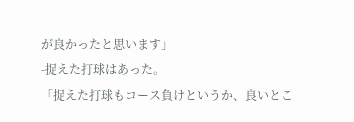が良かったと思います」
-捉えた打球はあった。
「捉えた打球もコース負けというか、良いとこ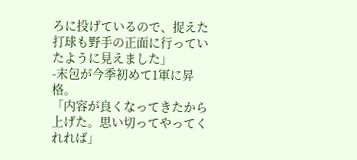ろに投げているので、捉えた打球も野手の正面に行っていたように見えました」
-末包が今季初めて1軍に昇格。
「内容が良くなってきたから上げた。思い切ってやってくれれば」